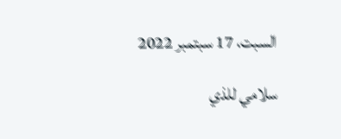السبت، 17 سبتمبر 2022

سلامي للذي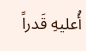أُعليهِ قَدراً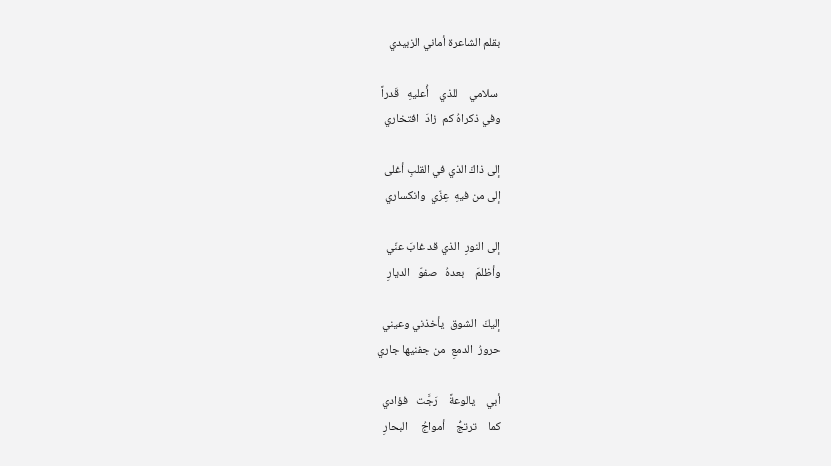بقلم الشاعرة أماني الزبيدي

 سلامي    للذي    أُعليهِ   قَدراً
وفي ذكراهُ كم  زادَ  افتخاري

إلى ذاكَ الذي في القلبِ أغلى
إلى من فيهِ  عِزّي  وانكساري

إلى النورِ  الذي قد غابَ عنّي
وأظلمَ    بعدهُ   صفوّ   الديارِ

إليكَ  الشوق  يأخذني وعيني
حرورُ  الدمعِ  من جفنيها جاري

أبي    يالوعةً    رَجَّت   فؤادي
كما    ترتجُّ    أمواجُ     البحارِ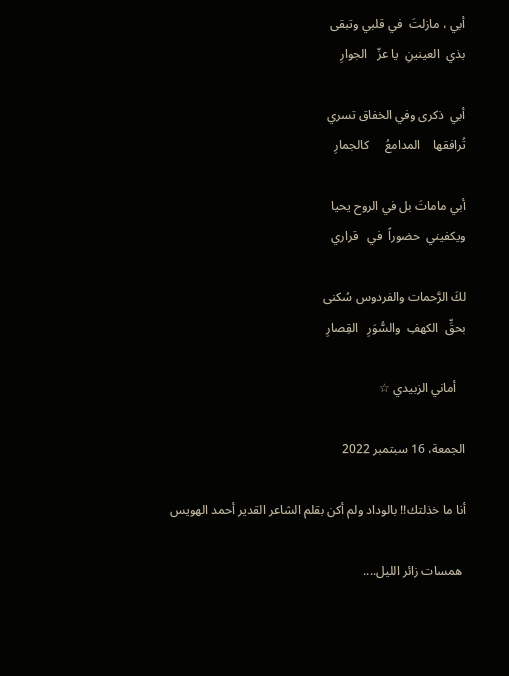أبي ، مازلتَ  في قلبي وتبقى
بذي  العينينِ  يا عزّ   الجوارِ

أبي  ذكرى وفي الخفاق تسري
تُرافقها    المدامعُ     كالجمارِ

أبي ماماتَ بل في الروح يحيا
ويكفيني  حضوراً  في   قراري

لكَ الرَّحمات والفردوس سُكنى
بحقِّ  الكهفِ  والسُّوَرِ   القِصارِ

   أماني الزبيدي ☆

الجمعة، 16 سبتمبر 2022

أنا ما خذلتك!! بالوداد ولم أكن بقلم الشاعر القدير أحمد الهويس

 همسات زائر الليل....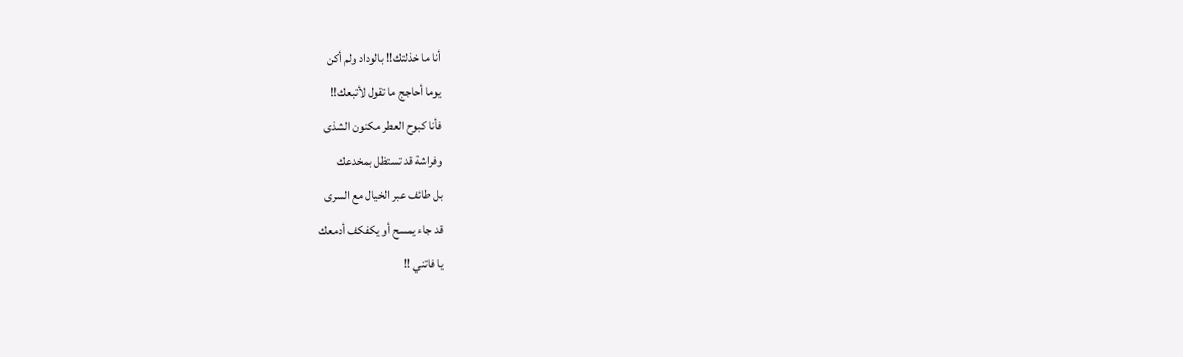أنا ما خذلتك!! بالوداد ولم أكن
يوما أحاجج ما تقول لأتبعك!!
فأنا كبوح العطر مكنون الشذى
وفراشة قد تستظل بمخدعك
بل طائف عبر الخيال مع السرى
قد جاء يمسح أو يكفكف أدمعك
يا فاتني !!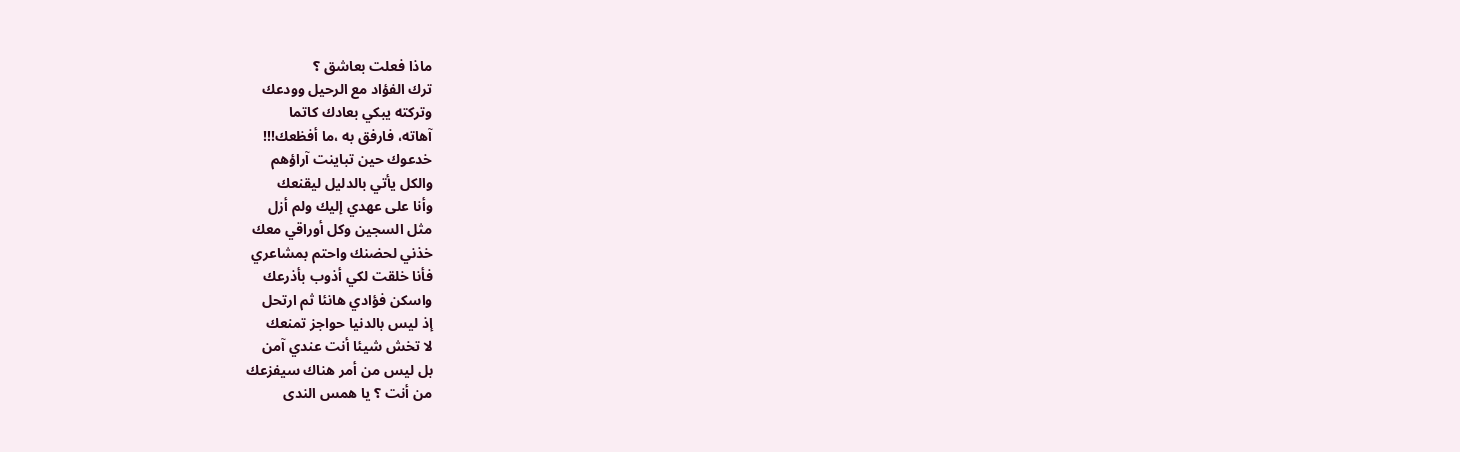ماذا فعلت بعاشق ؟
ترك الفؤاد مع الرحيل وودعك
وتركته يبكي بعادك كاتما
آهاته، فارفق به ،ما أفظعك!!!
خدعوك حين تباينت آراؤهم
والكل يأتي بالدليل ليقنعك
وأنا على عهدي إليك ولم أزل
مثل السجين وكل أوراقي معك
خذني لحضنك واحتم بمشاعري
فأنا خلقت لكي أذوب بأذرعك
واسكن فؤادي هانئا ثم ارتحل
إذ ليس بالدنيا حواجز تمنعك
لا تخش شيئا أنت عندي آمن
بل ليس من أمر هناك سيفزعك
من أنت ؟ يا همس الندى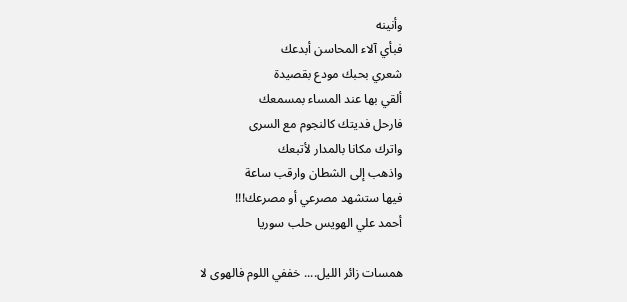وأنينه
فبأي آلاء المحاسن أبدعك
شعري بحبك مودع بقصيدة
ألقي بها عند المساء بمسمعك
فارحل فديتك كالنجوم مع السرى
واترك مكانا بالمدار لأتبعك
واذهب إلى الشطان وارقب ساعة
فيها ستشهد مصرعي أو مصرعك!!!
أحمد علي الهويس حلب سوريا

همسات زائر الليل.... خففي اللوم فالهوى لا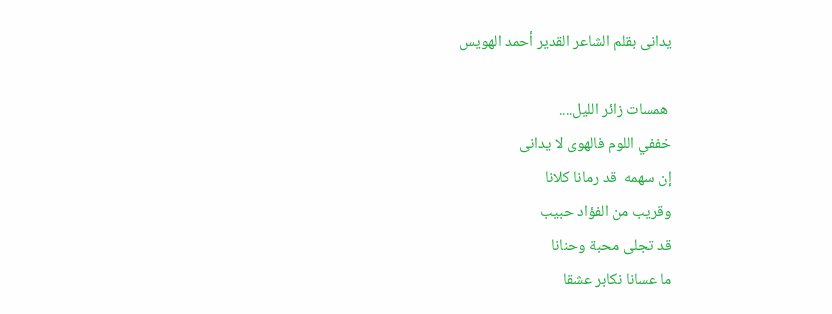يدانى بقلم الشاعر القدير أحمد الهويس

 همسات زائر الليل....
خففي اللوم فالهوى لا يدانى
إن سهمه  قد رمانا كلانا
وقريب من الفؤاد حبيب
قد تجلى محبة وحنانا
ما عسانا نكابر عشقا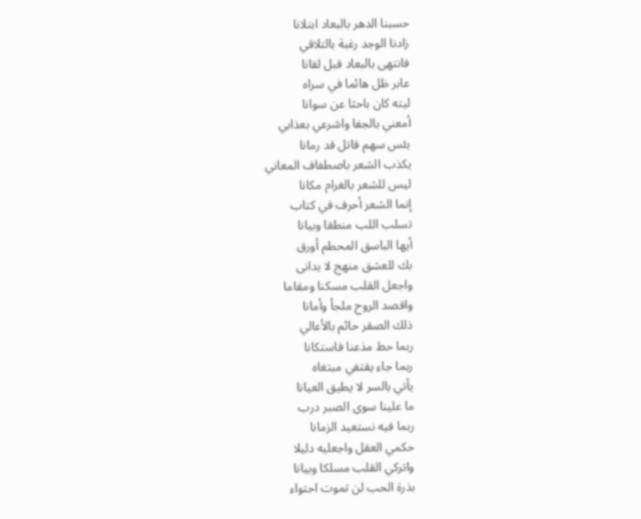حسبنا الدهر بالبعاد ابتلانا
زادنا الوجد رغبة بالتلاقي
فانتهى بالبعاد قبل لقانا
عابر ظل هائما في سراه
ليته كان باحثا عن سوانا
أمعني بالجفا واشرعي بعذابي
بئس سهم قاتل قد رمانا
يكذب الشعر باصطفاف المعاني
ليس للشعر بالغرام مكانا
إنما الشعر أحرف في كتاب
تسلب اللب منطقا وبيانا
أيها الباسق المحطم أورق
بك للعشق منهج لا يدانى
واجعل القلب مسكنا ومقاما
واقصد الروح ملجأ وأمانا
ذلك الصقر حائم بالأعالي
ربما حط مذعنا فاستكانا
ربما جاء يقتفي مبتغاه
يأتي بالسر لا يطيق العيانا
ما علينا سوى الصبر درب
ربما فيه نستعيد الزمانا
حكمي العقل واجعليه دليلا
واتركي القلب مسلكا وبيانا
بذرة الحب لن تموت احتواء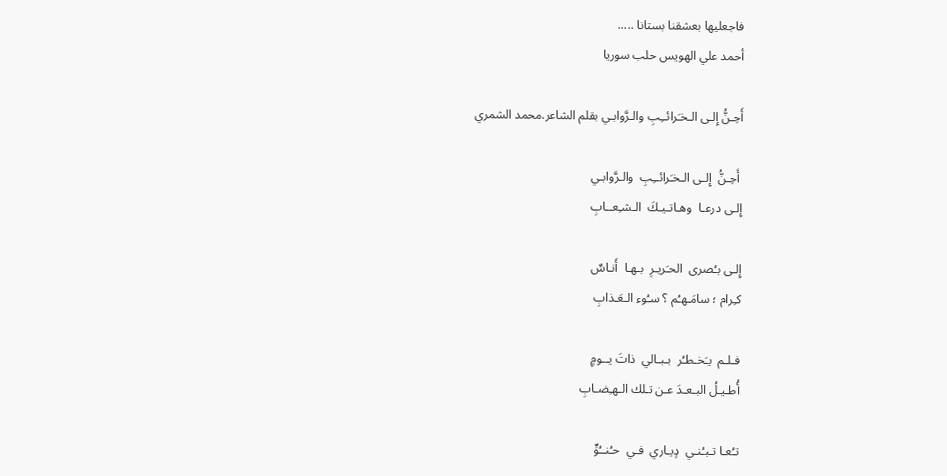فاجعليها بعشقنا بستانا .....
أحمد علي الهويس حلب سوريا

أَحِـنُّ إِلـى الـخـَرائــِبِ والـرَّوابـي بقلم الشاعر.محمد الشمري

 أَحِـنُّ  إِلـى الـخـَرائــِبِ  والـرَّوابـي
إِلـى درعـا  وهـاتـيـكَ  الـشـِعــابِ

إِلـى بـُصرى  الحـَريـرِ  بـهـا  أَنـاسٌ
كـِرام ؛ سامَـهـُم ؟ سـُوء الـعَـذابِ

فـلـم  يـَخـطـُر  بـبـالي  ذاتَ يــومٍ
أُطـيـلُ البـعـدَ عـن تـلك الـهـِضـابِ

تـُعـا تـبـُنـي  دٍيـاري  فـي  حـُنــُوٍّ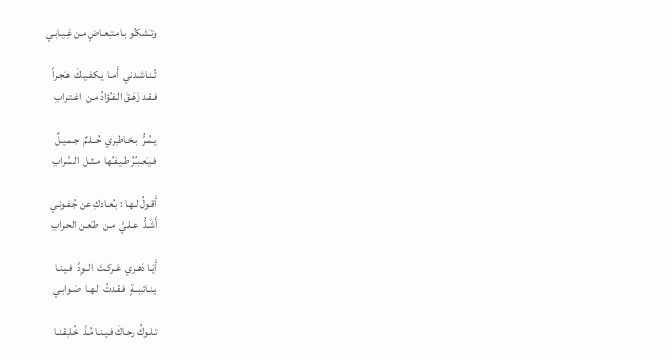وتـَشكـُو بـامـتـِعـاضٍ مـن غِـيـابـي

تُـنـاشـدني  أَمـا  يـكفـيـكَ  هـَجـراً
فـقـد زَهَـقَ الـفـُؤادُ مـن  اغـتـرابِ

يـمُـرُّ  بـخـاطـِري  حُــلـمٌ  جـمـيـلٌ
فـيـَعـبـُرُ طـيـفـُها  مـثـل  الـسَّرابِ

أَقـولُ لـهـا : بـُعـادكِ عن جُـفـونـي
أَشَـدُّ  عـلـيَّ  مـن  طـَعـن الحـرابِ

أَيَـا دَهـري  عَـركـتَ  الــوِدَّ  فـيـنـا
بـِنـائـِبــةٍ  فـقـدتُ  لـهـا  صَـوابـي

تـلـوكُ رحـاكَ فـيـنـا مُـذْ  خُـلـِقـنـا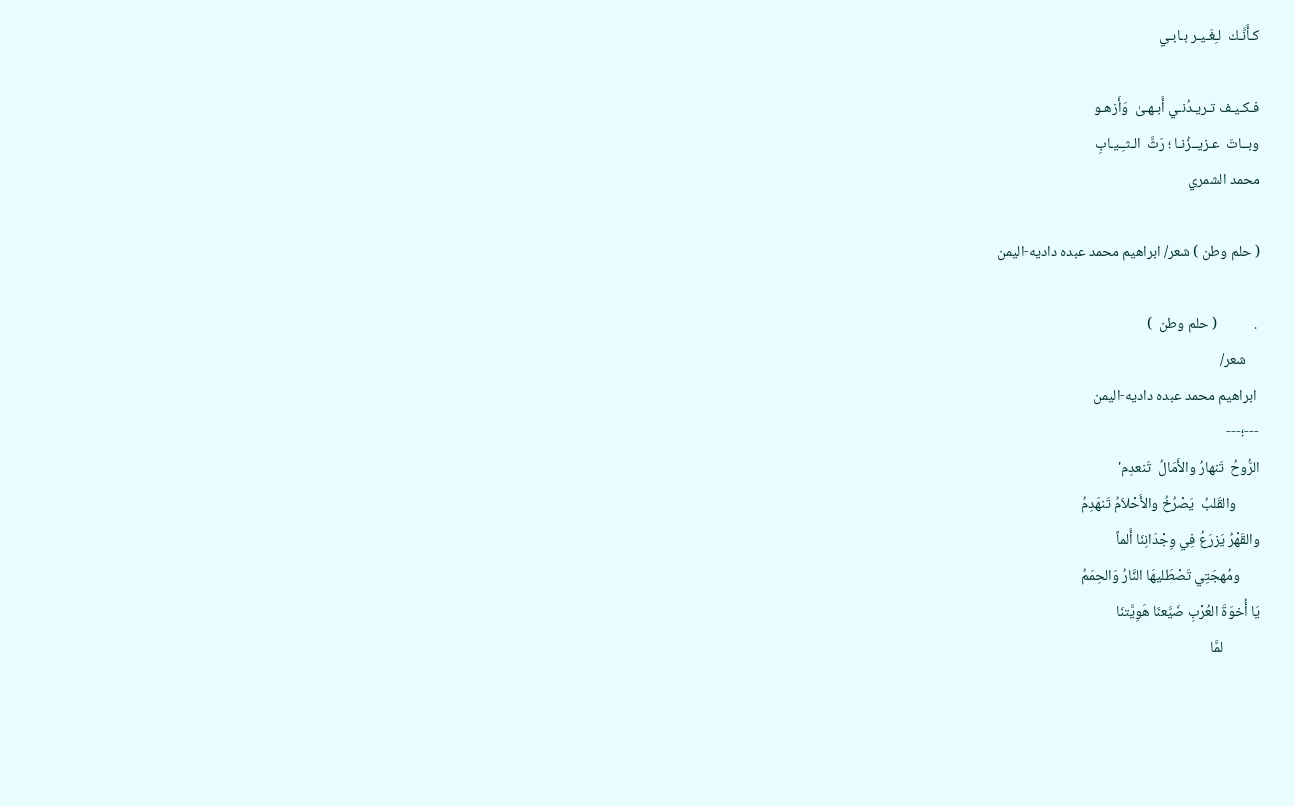كـأَنَّـك  لـِغَـيـر بـابـي

فـكـيـف تـريـدُنـي أَبـهـىٰ  وَأَزهـو
وبــاتَ  عـزيــزُنـا ؛ رَثَّ  الـثـِـيـابِ
محمد الشمري

( حلم وطن ) شعر/ ابراهيم محمد عبده داديه-اليمن

 .           ( حلم وطن  )
    شعر/
 ابراهيم محمد عبده داديه-اليمن
---؛---
الرُّوحُ  تَنهارُ والأَمَالُ  تَنعدِم'
       والقَلبُ  يَصْرُخُ والأَحْلاَمُ تَنهَدِمُ
والقَهْرُ يَزرَعُ فِي وِجْدَانِنَا أَلماً
      ومُهجَتِي تَصْطَليهَا النَّارُ وَالحِمَمُ
يَا أُخوَةَ العُرْبِ ضَيَّعنَا هَوِيَّتنَا
           لمَّا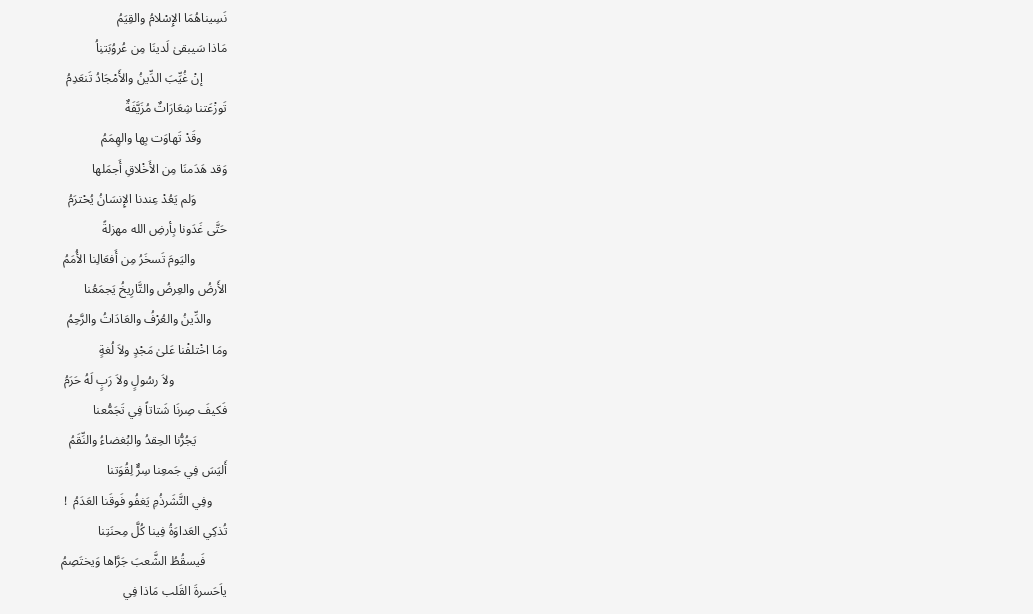نَسِيناهُمَا الإِسْلامُ والقِيَمُ
مَاذا سَيبقىٰ لَدينَا مِن عُروُبَتنِاُ
        إنْ غُيِّبَ الدِّينُ والأَمْجَادُ تَنعَدِمُ
تَوزْعَتنا شِعَارَاتٌ مُزَيَّفَةٌ
        وقَدْ تَهاوَت بِها والهِمَمُ
وَقد هَدَمنَا مِن الأَخْلاقِ أَجمَلها
          وَلم يَعُدْ عِندنا الإِنسَانُ يُحْترَمُ
حَتَّى غَدَونا بِأرضِ الله مهزلةً
          واليَومَ تَسخَرُ مِن أَفعَالِنا الأُمَمُ
الأَرضُ والعِرضُ والتَّارِيخُ يَجمَعُنا
     والدِّينُ والعُرْفُ والعَادَاتُ والرَّحِمُ
ومَا اخْتلفْنا عَلىٰ مَجْدٍ ولاَ لُغةٍ
                 ولاَ رسُولٍ ولاَ رَبٍ لَهُ حَرَمُ
فَكيفَ صِرنَا شَتاتاً فِي تَجَمُّعنا
          يَجُرُّنا الحِقدُ والبَْغضاءُ والنِّقَمُ
أَليَسَ فِي جَمعِنا سِرٌّ لِقُوَتنا
     وفِي التَّشَرذُمِ يَغفُو فَوقَنا العَدَمُ  !
تُذكِي العَداوَةُ فِينا كُلَّ مِحنَتِنا
       فَيسقُطُ الشَّعبَ جَرَّاها وَيختَصِمُ
ياَحَسرةَ القَلب مَاذا فِي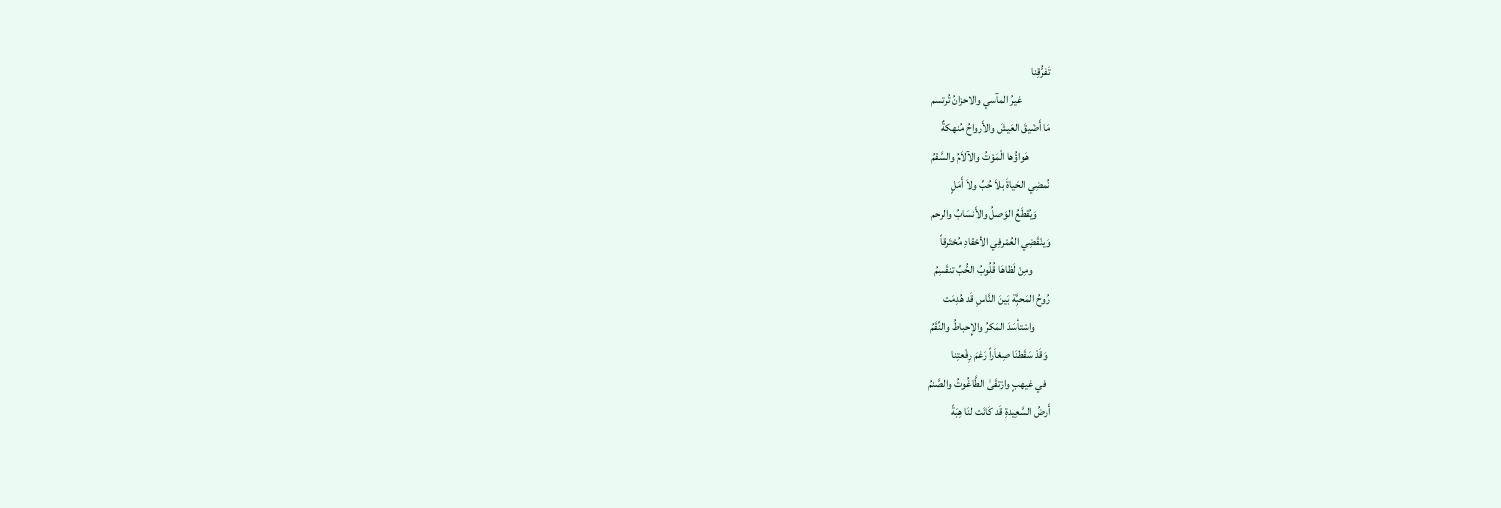تَفرُّقِنا
             غيرُ المآسي والاحزانُ تُرتسم
مَا أَضْيقَ العَيشَ والأَرواحُ مُنهكةٌ
          هَواؤُها الْمَوْتُ والآلاَمُ والسَّقمُ
نُمضِي الحَياةَ بلاَ حُبِّ ولاَ أَمَلٍ
      وَيُقطَعُ الوَصلُ والأَنسَابُ والرحم
وَينْقَضِي العُمْرفِي الأحْقادِ مُحْتَرقاً
        ومِنْ لَظاهَا قُلُوبُ الحُّبِّ تنقَسِمُ
رُوحُ المَحبَِّة بَينَ النَّاسِ قَد هُدِمَت
       واسْتأسَدَ المَكرُ والإِحباطُ والنِّقَمُ
 وَقَدْ سَقَطنَا صِغاَراً رَغمَ رِفْعتِنا
  في غيهبٍ وارْتقَىٰ الطَّاغُوتُ والصَّنمُ
أَرضُ السَّعِيدةِ قَد كَانَت لنَا هِبَةً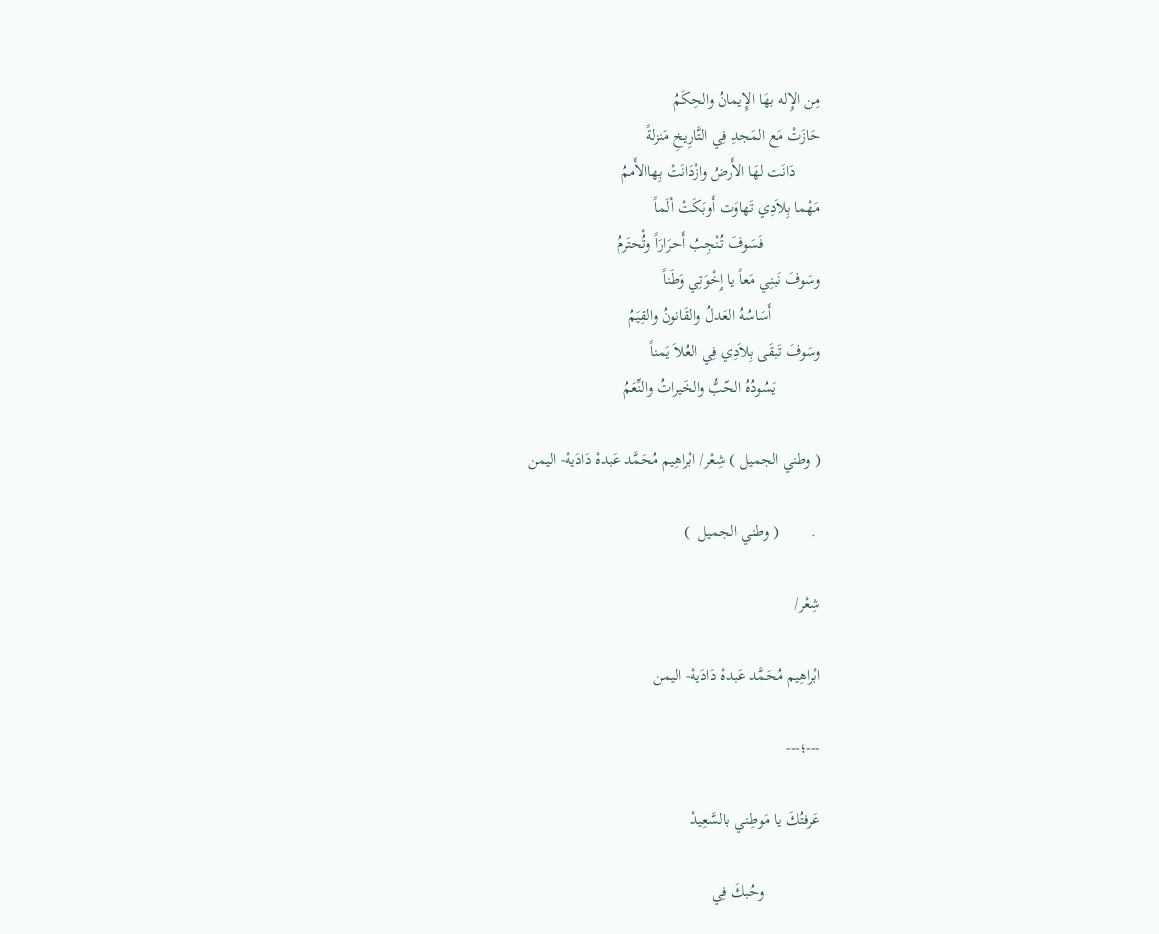مِن الإِله بهَا الإِيمانُ والحِكَمُ
حَازَتْ مَع المَجدِ فِي التَّارِيخِ مَنزلةً
      دَانَت لهَا الأَرضُ وازْدَانَتْ بِهاالأَممُ
مَهْما بِلاَدِي تَهاوَت أَوبَكَتْ ألَماً
              فَسَوفَ تُنْجِبُ أَحرَارَاً وتُْحتَرمُ
وسَوفَ نَبنِي مَعاً يا إِخْوَتِي وَطَناً
            أَسَاسُهُ العَدلُ والقَانونُ والقِيَمُ
وسَوفَ تَبقَى بِلاَدِي فِي العُلاَ يَمناً
           يَسُودُهُ الحّبُّ والخَيراتُ والنِّعَمُ

( وطني الجميل ) شِعْر/ ابْراهِيم مُحَمَّد عَبدهْ دَادَيهْ- اليمن

 .        ( وطني الجميل  )

شِعْر/

ابْراهِيم مُحَمَّد عَبدهْ دَادَيهْ- اليمن

---؛---

عَرفتُكَ يا مَوطِني بالسَّعِيدْ

              وحُبكَ فِي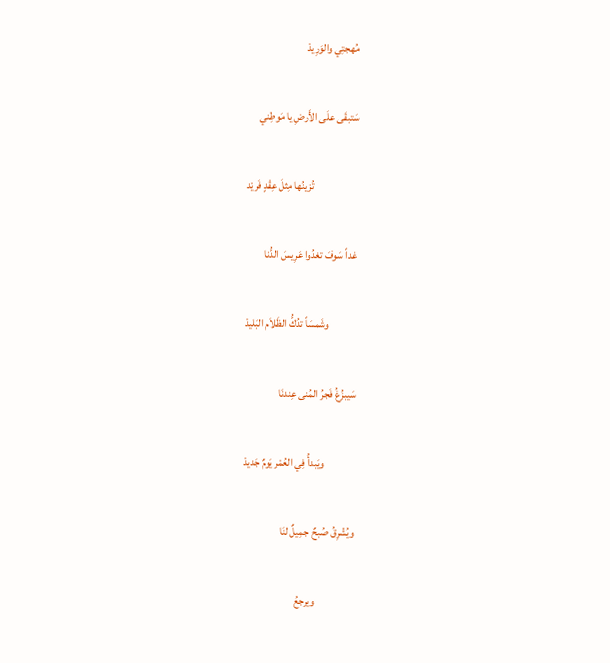مُهجتِي والوَرِيدْ

سَتبقَى علَى الأَرضِ يا مَوطِني

                     تُزينُها مِثلَ عِقْدٍ فَريْد

غداً سَوفَ تغدُوا عَرِيسَ الدُّنا

             وشَمسَاً تدُكُّ الظَلاَم البَليدْ

سَيبزُغُ فَجرُ المُنى عِندنَا

              ويَبدأُ فِي العُمْر يَومٌ جَديدْ

ويُشْرِقُ صُبحٌ جمِيلٌ لنَا

                  ويرجعُ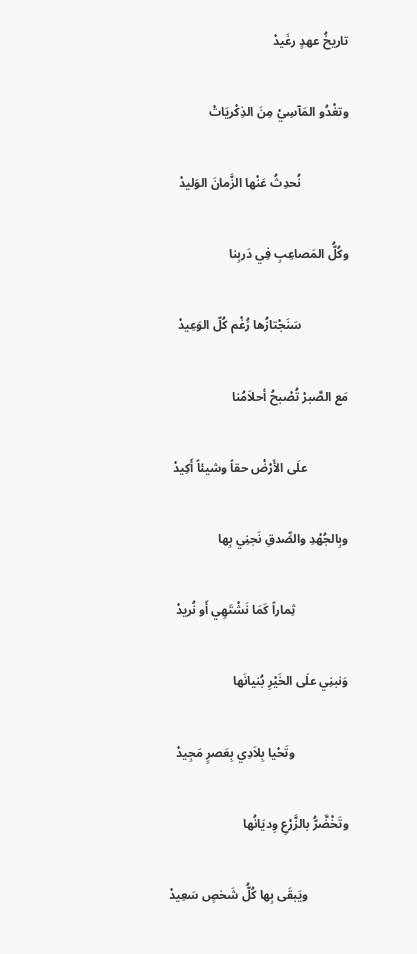تاريخُ عهدٍ رغَيدْ

وتغْدُو المَآسِيْ مِنَ الذِكْريَاتْ

               نُحدِثُ عَنْها الزَّمانَ الوَليدْ

وكُلُّ المَصاعِبِ فِي دَربِنا

               سَنَجْتازُها رَُغْم كُلّ الوَعِيدْ

مَع الصَّبرْ تُصْبحُ أحلاَمُنا

             علَى الأَرْضْ حقاً وشيئاً أَكِيدْ

وبِالجُهْدِ والصِّدقِ نَجنِي بِها

                 ثِماراً كَمَا نَشْتَهِي أَو نُريدْ

وَنبنِي علَى الخَيْرِ بُنيانَها

                 وتَحْيا بِلاَدِي بِعَصرٍ مَجِيدْ

وتَخْضَّرُّ بالزَّرْعِ وِديَانُها

             ويَبقَى بِها كُلُّ شَخصٍ سَعِيدْ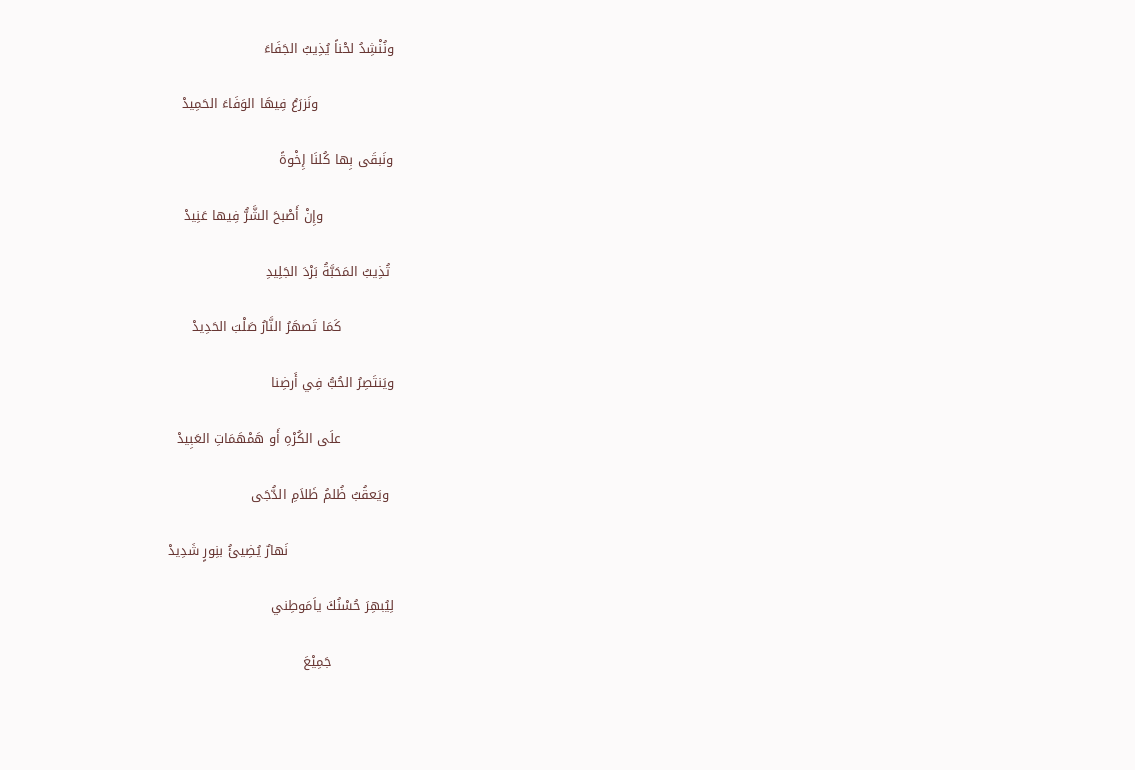ونُنْشِدُ لحْناً يُذِيبُ الجَفَاءَ

                 ونَزرَعُ فِيهَا الوَفَاءَ الحَمِيدْ

ونَبقَى بِها كُلنَا إِخْوةً

                وإِنْ أَصْبحَ الشَّرُّ فِيها عَنِيدْ

 تُذِيبُ المَحَبَّةُ بَرْدَ الجَلِيدِ

            كَمَا تَصهَرُ النَّارُ صَلْبَ الحَدِيدْ

ويَنتَصِرُ الحُبُّ فِي أَرضِنا

            علَى الكُرْهِ أَو هَمْهَمَاتِ العَبِيدْ

 ويَعقُبُ ظُلمُ ظَلاَمِ الدُّجَى

                        نَهارٌ يُضِيئُ بنِورٍ شَدِيدْ

لِيُبهِرَ حُسْنُكَ ياَمَوطِني

              جَمِيْعَ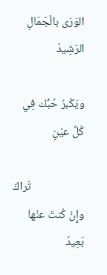الوَرَى بالْجَمَالِ الرَشِيدْ

ويَكْبرُ حُبُّك فِي كُلِّ عيْنٍ

                    تَراكَ وإِنْ كُنتَ عنْها بَعِيدْ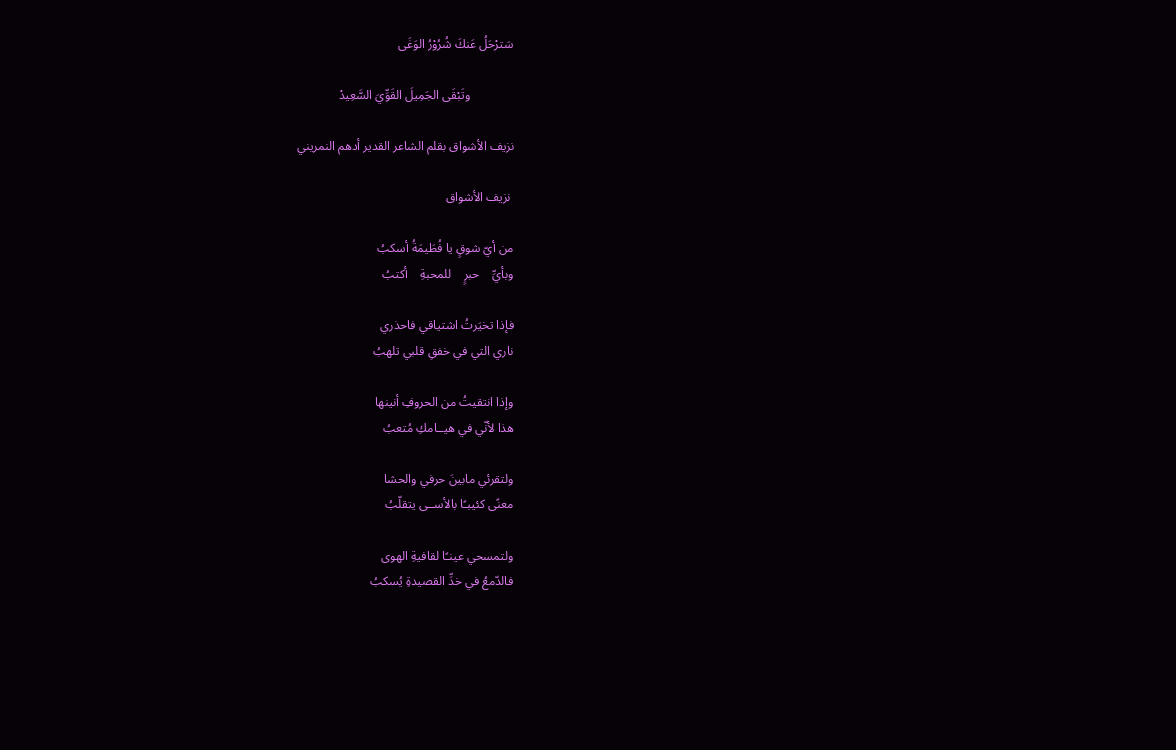سَترْحَلُ عَنكَ شُرُوْرُ الوَغَى

              وتَبْقَى الجَمِيلَ القَوِّيَ السَّعِيدْ

نزيف الأشواق بقلم الشاعر القدير أدهم النمريني

 نزيف الأشواق

من أيّ شوقٍ يا فُطَيمَةُ أسكبُ
وبأيِّ    حبرٍ    للمحبةِ    أكتبُ

فإذا تخيَرتُ اشتياقي فاحذري
ناري التي في خفقِ قلبي تلهبُ

وإذا انتقيتُ من الحروفِ أنينها
هذا لأنّي في هيــامكِ مُتعبُ

ولتقرئي مابينَ حرفي والحشا
معنًى كئيبـًا بالأســى يتقلّبُ

ولتمسحي عينـًا لقافيةِ الهوى
فالدّمعُ في خدِّ القصيدةِ يُسكبُ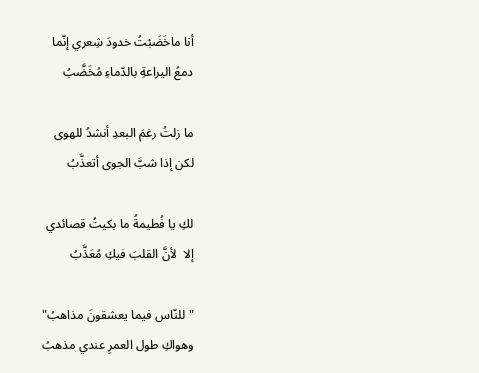أنا ماخَضَبْتُ خدودَ شِعري إنّما
دمعُ اليراعةِ بالدّماءِ مُخَضَّبُ

ما زلتُ رغمَ البعدِ أنشدُ للهوى
لكن إذا شبَّ الجوى أتعذَّبُ

لكِ يا فُطيمةُ ما بكيتُ قصائدي
إلا  لأنَّ القلبَ فيكِ مُعَذَّبُ

"للنّاس فيما يعشقونَ مذاهبُ"
وهواكِ طول العمرِ عندي مذهبُ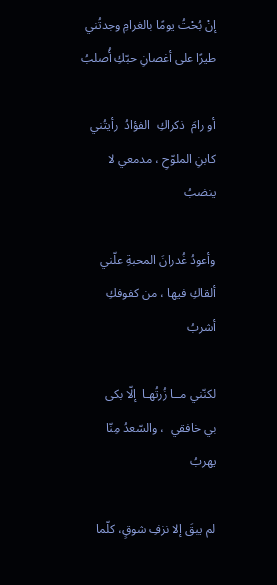إنْ بُحْتُ يومًا بالغرامِ وجدتُني
طيرًا على أغصانِ حبّكِ أُصلبُ

أو رامَ  ذكراكِ  الفؤادُ  رأيتُني
كابنِ الملوّحِ ، مدمعي لا ينضبُ

وأعودُ غُدرانَ المحبةِ علّني
ألقاكِ فيها ، من كفوفكِ أشربُ

لكنّني مــا زُرتُهـا  إلّا بكى
بي خافقي  ، والسّعدُ مِنّا يهربُ

لم يبقَ إلا نزفِ شوقٍ، كلّما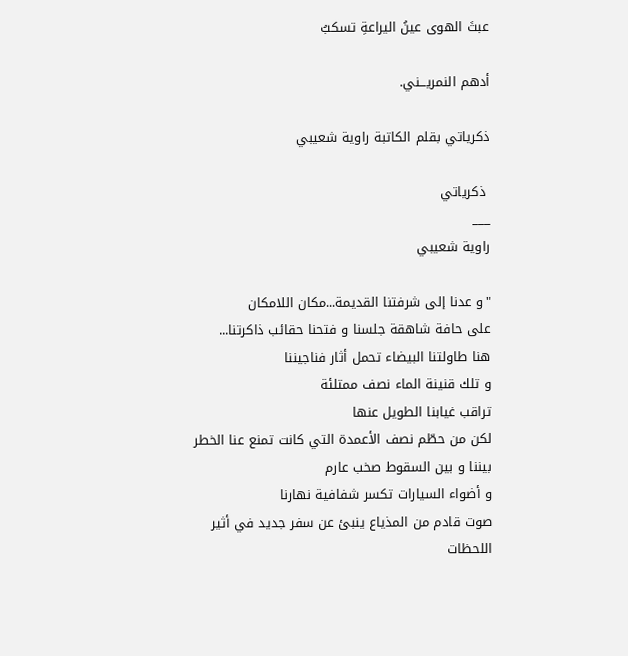عبثَ الهوى عينُ اليراعةِ تسكبُ

أدهم النمريـــني.

ذكرياتي بقلم الكاتبة راوية شعيبي

 ذكرياتي
___
راوية شعيبي

"و عدنا إلى شرفتنا القديمة...مكان اللامكان
على حافة شاهقة جلسنا و فتحنا حقائب ذاكرتنا...
هنا طاولتنا البيضاء تحمل أثار فناجيننا
و تلك قنينة الماء نصف ممتلئة
تراقب غيابنا الطويل عنها
لكن من حطّم نصف الأعمدة التي كانت تمنع عنا الخطر
بيننا و بين السقوط صخب عارم
و أضواء السيارات تكسر شفافية نهارنا
صوت قادم من المذياع ينبئ عن سفر جديد في أثير اللحظات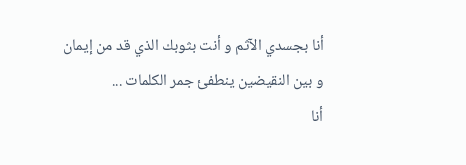أنا بجسدي الآثم و أنت بثوبك الذي قد من إيمان
و بين النقيضين ينطفئ جمر الكلمات ...
أنا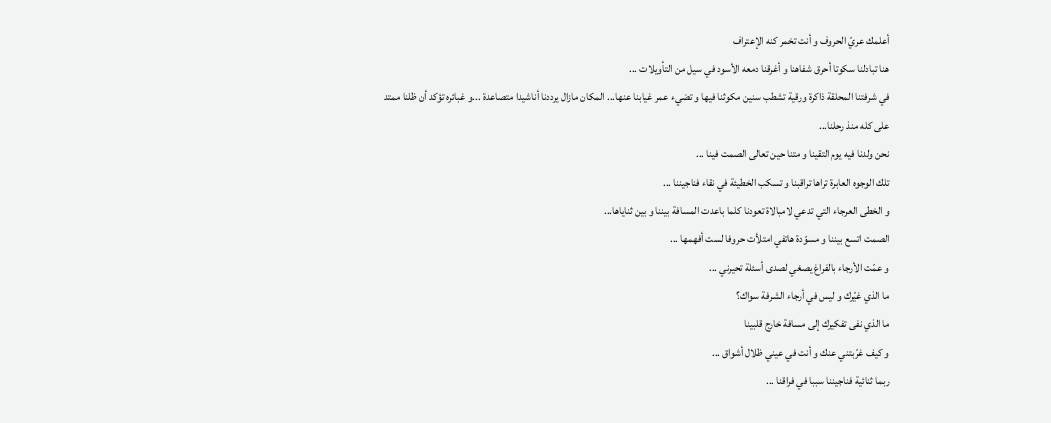أعلمك عريّ الحروف و أنت تخمر كنه الإعتراف
هنا تبادلنا سكوتا أحرق شفاهنا و أغرقنا دمعه الأسود في سيل من التأويلات ...
في شرفتنا المحلقة ذاكرة ورقية تشطب سنين مكوثنا فيها و تضيء عمر غيابنا عنها... المكان مازال يرددنا أناشيدا متصاعدة ...و غبائره تؤكد أن ظلنا ممتد على كله منذ رحلنا...
نحن ولدنا فيه يوم التقينا و متنا حين تعالى الصمت فينا ...
تلك الوجوه العابرة تراها تراقبنا و تسكب الخطيئة في نقاء فناجيننا ...
و الخطى العرجاء التي تدعي لامبالاة تعودنا كلما باعدت المسافة بيننا و بين ثناياها...
الصمت اتسع بيننا و مسوّدة هاتفي امتلأت حروفا لست أفهمها ...
و عمّت الأرجاء بالفراغ يصغي لصدى أسئلة تحيرني ...
ما الذي غيّرك و ليس في أرجاء الشرفة سواك؟
ما الذي نفى تفكيرك إلى مسافة خارج قلبينا
و كيف غرّبتني عنك و أنت في عيني ظلال أشواق ...
ربما ثنائية فناجيننا سببا في فراقنا ...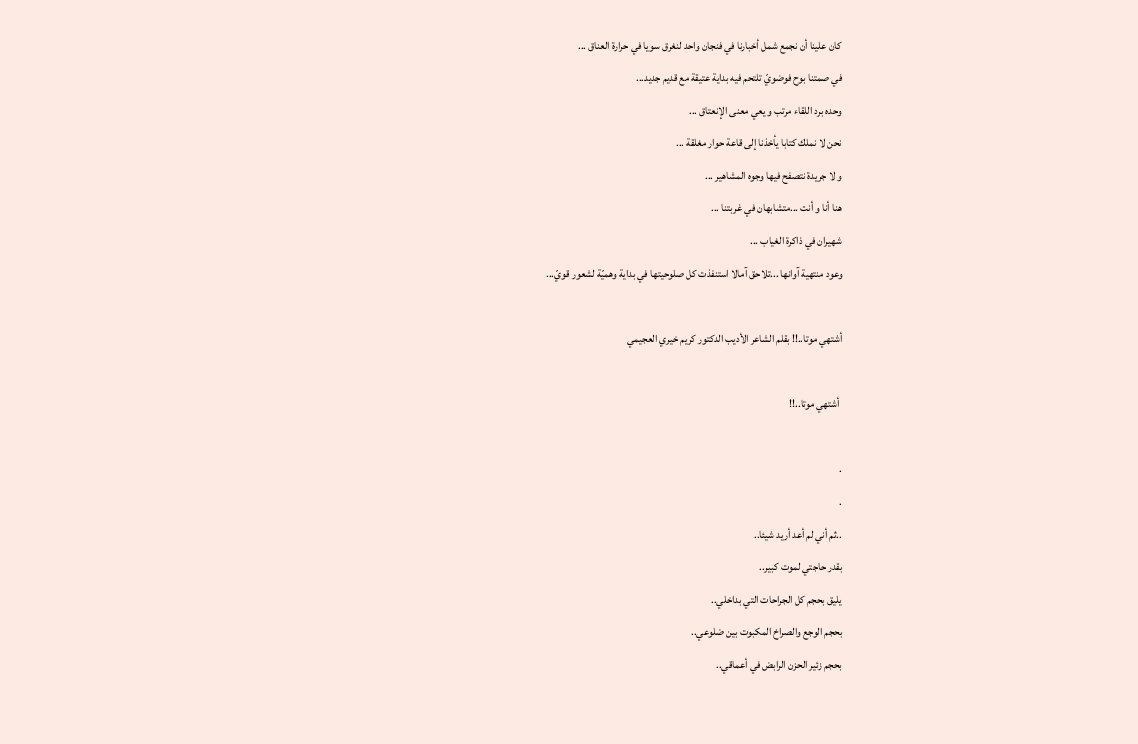كان علينا أن نجمع شمل أخبارنا في فنجان واحد لنغرق سويا في حرارة العناق ...
في صمتنا بوح فوضويّ تلتحم فيه بداية عتيقة مع قديم جديد...
وحده برد اللقاء مرتب و يعي معنى الإنعتاق ...
نحن لا نملك كتابا يأخذنا إلى قاعة حوار مغلقة ...
و لا جريدة نتصفح فيها وجوه المشاهير ...
هنا أنا و أنت ...متشابهان في غربتنا ...
شهيران في ذاكرة الغياب ...
وعود منتهية آوانها ...تلاحق آمالا استنفذت كل صلوحيتها في بداية وهميّة لشعور قويّ...

أشتهي موتا..!! بقلم الشاعر الأديب الدكتور كريم خيري العجيمي

 أشتهي موتا..!!

.
.
..ثم أني لم أعد أريد شيئا..
بقدر حاجتي لموت كبير..
يليق بحجم كل الجراحات التي بداخلي..
بحجم الوجع والصراخ المكبوت بين ضلوعي..
بحجم زئير الحزن الرابض في أعماقي..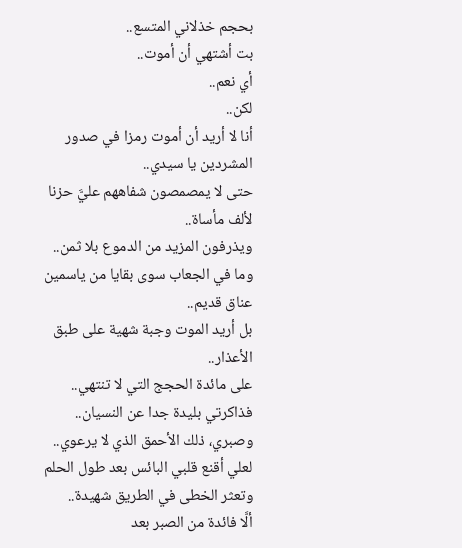بحجم خذلاني المتسع..
بت أشتهي أن أموت..
أي نعم..
لكن..
أنا لا أريد أن أموت رمزا في صدور المشردين يا سيدي..
حتى لا يمصمصون شفاههم عليَّ حزنا لألف مأساة..
ويذرفون المزيد من الدموع بلا ثمن..
وما في الجعاب سوى بقايا من ياسمين عناق قديم..
بل أريد الموت وجبة شهية على طبق الأعذار..
على مائدة الحجج التي لا تنتهي..
فذاكرتي بليدة جدا عن النسيان..
وصبري، ذلك الأحمق الذي لا يرعوي..
لعلي أقنع قلبي البائس بعد طول الحلم وتعثر الخطى في الطريق شهيدة..
ألَّا فائدة من الصبر بعد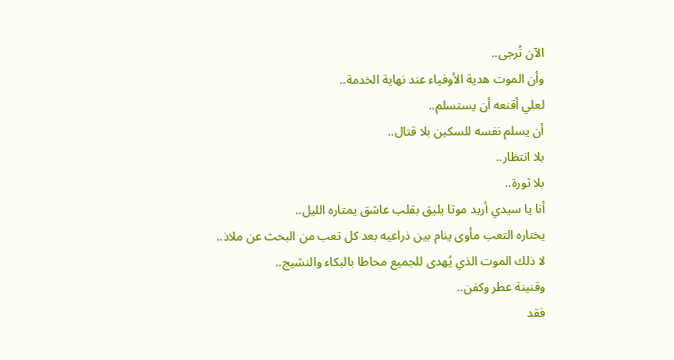الآن تُرجى..
وأن الموت هدية الأوفياء عند نهاية الخدمة..
لعلي أقنعه أن يستسلم..
أن يسلم نفسه للسكين بلا قتال..
بلا انتظار..
بلا ثورة..
أنا يا سيدي أريد موتا يليق بقلب عاشق يمتاره الليل..
يختاره التعب مأوى ينام بين ذراعيه بعد كل تعب من البحث عن ملاذ..
لا ذلك الموت الذي يُهدى للجميع محاطا بالبكاء والنشيج..
وقنينة عطر وكفن..
فقد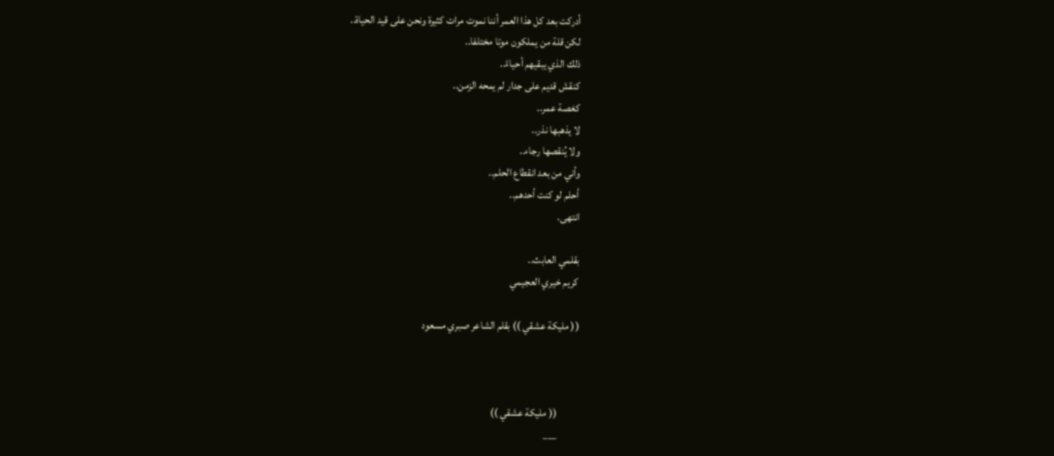أدركت بعد كل هذا العمر أننا نموت مرات كثيرة ونحن على قيد الحياة..
لكن قلة من يملكون موتا مختلفا..
ذلك الذي يبقيهم أحياءً..
كنقش قديم على جدار لم يمحه الزمن..
كغصة عمر..
لا يذهبها نذر..
ولا يُنقصها رجاء..
وأني من بعد انقطاع الحلم..
أحلم لو كنت أحدهم..
انتهى.

بقلمي العابث..
كريم خيري العجيمي

(( مليكة عشقي )) بقلم الشاعر صبري مسعود



          (( مليكة عشقي ))
          ___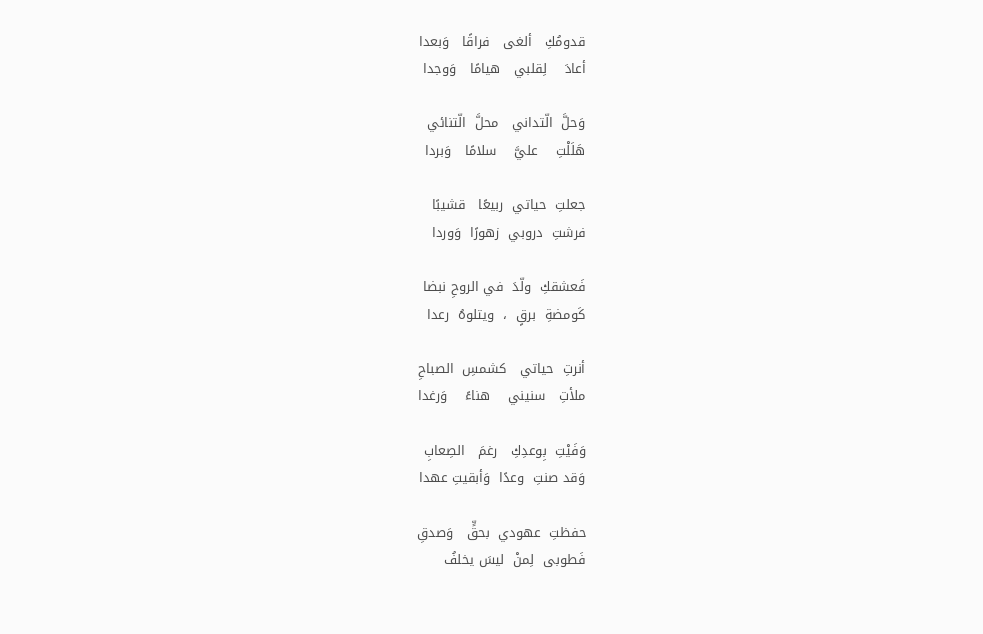قدومُكِ   ألغى   فراقًا   وَبعدا
أعادَ    لِقلبي   هيامًا   وَوجدا

وَحلَّ  الّتداني   محلَّ  الّتنائي
هَلَلْتِ    عليَّ    سلامًا   وَبردا

جعلتِ  حياتي  ربيعًا   قشيبًا
فرشتِ  دروبي  زهورًا  وَوردا

فَعشقكِ  ولّدَ  في الروحِ نبضا
كَومضةِ  برقٍ  ،  ويتلوهُ  رعدا

أنرتِ  حياتي   كشمسِ  الصباحِ
ملأتِ   سنيني    هناءً    وَرغدا

وَفَيْتِ  بِوعدِكِ   رغمَ   الصِعابِ
وَقد صنتِ  وعدًا  وَأبقيتِ عهدا

حفظتِ  عهودي  بحقٍّ   وَصدقِ
فَطوبى  لِمنْ  ليسَ يخلفُ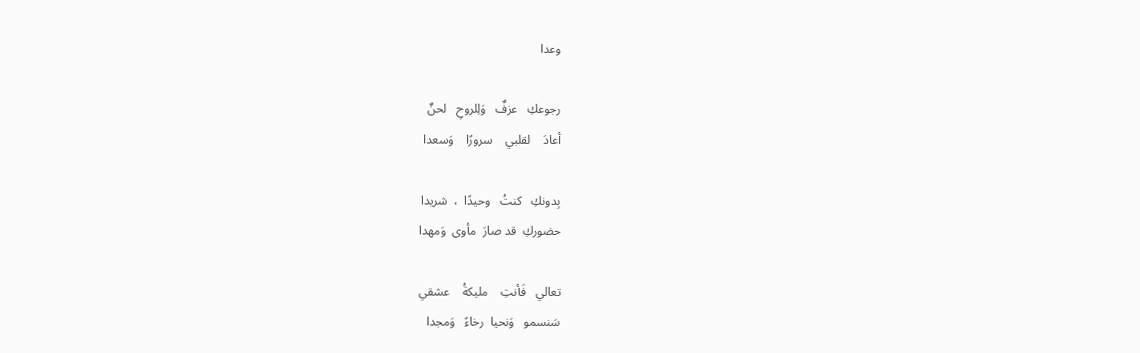وعدا

رجوعكِ   عزفٌ   وَلِلروحِ   لحنٌ
أعادَ    لقلبي    سرورًا    وَسعدا

بِدونكِ   كنتُ   وحيدًا  ،  شريدا
حضوركِ  قد صارَ  مأوى  وَمهدا

تعالي   فَأنتِ    مليكةُ    عشقي
سَنسمو   وَنحيا  رخاءً   وَمجدا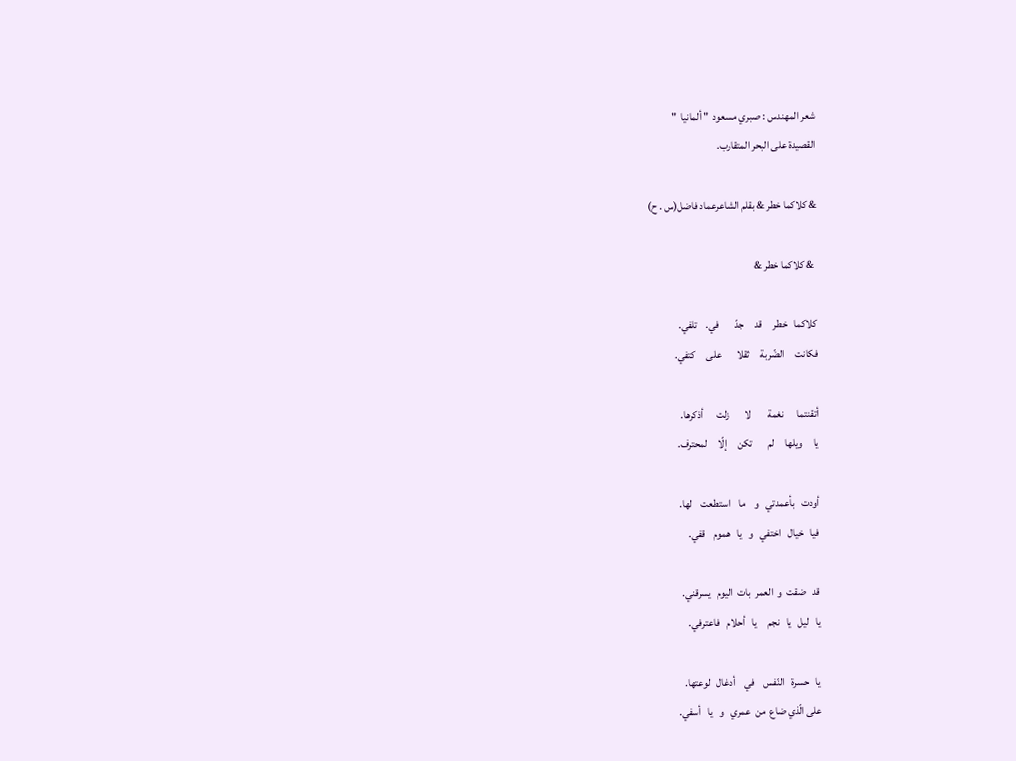شعر المهندس : صبري مسعود  " ألمانيا  "
القصيدة على البحر المتقارب.

& كلاكما خطر & بقلم الشاعرعماد فاضل(س . ح)

 & كلاكما خطر &

كلاكما   خطر     قد     جدّ       في.    تلفي.
فكانت     الضّربة     ثقلا       على     كتفي.

أتقنتما      نغمة        لا       زلت      أذكرها.
يا     ويلها     لم       تكن     إلّا     لمحترف.

أودت   بأعمدتي   و    ما    استطعت    لها.
فيا   خيال   اختفي   و   يا   هموم    قفي.

قد   ضقت  و  العمر  بات  اليوم   يسرقني.
يا   ليل   يا   نجم     يا   أحلام   فاعترفي.

يا   حسرة   النّفس    في    أدغال   لوعتها.
على الّذي ضاع  من  عمري   و   يا   أسفي.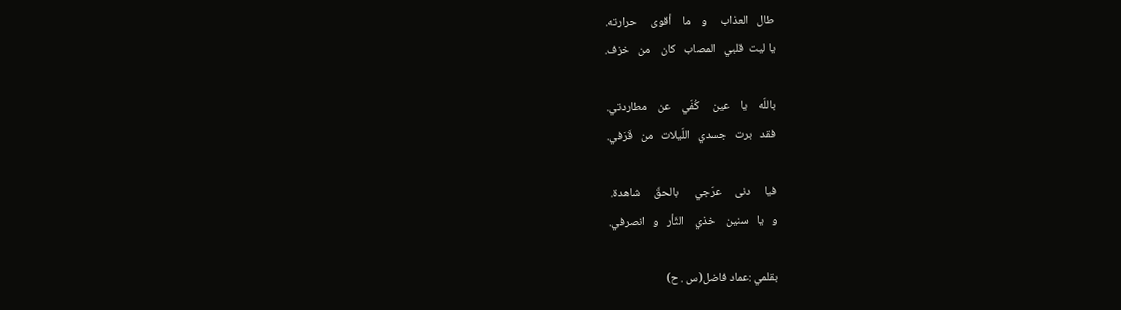طال   العذاب     و    ما    أقوى     حرارته.
يا ليت  قلبي   المصاب   كان    من   خزف.

باللّه    يا    عين     كُفّي    عن    مطاردتي.
فقد   برت   جسدي   اللّيلات   من   قَرَفي.

فيا     دنى     عرّجي      بالحقّ     شاهدة.
و   يا   سنين    خذي    الثّأر   و   انصرفي.

بقلمي :عماد فاضل(س . ح)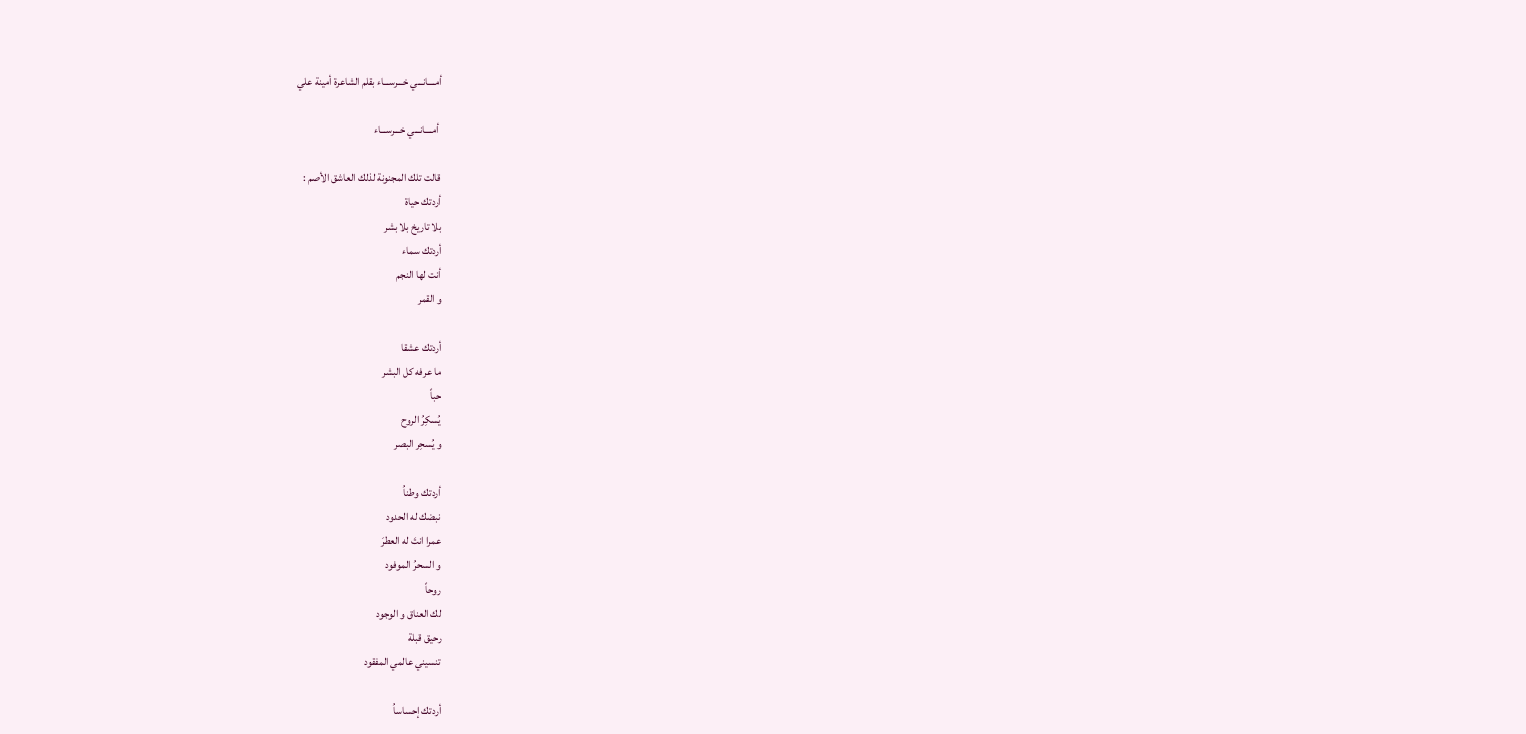أمــــانـــي خـــرســـاء بقلم الشاعرة أمينة علي

 أمــــانـــي خـــرســـاء

قالت تلك المجنونة لذلك العاشق الأصم :
أردتك حياة
بلا تاريخ بلا بشر
أردتك سماء
أنت لها النجم
و القمر

أردتك عشقا
ما عرفه كل البشر
حباً
يُسكِرُ الروح
و يُسحِر البصر

أردتك وطناُ
نبضك له الحدود
عمرا انتَ له العطرَ
و السحرُ الموفود
روحاً
لك العناق و الوجود
رحيق قبلة
تنسيني عالمي المفقود

أردتك إحساساُ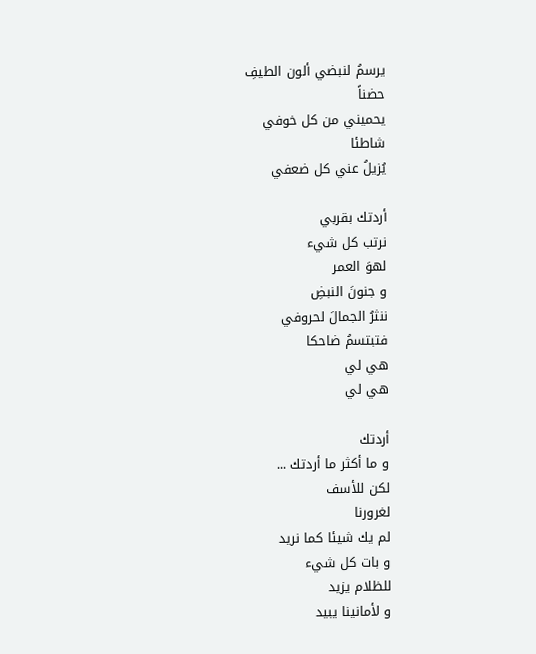يرسمُ لنبضي ألون الطيفِ
حضناً
يحميني من كل خوفي
شاطئا
يُزيلُ عني كل ضعفي

أردتك بقربي
نرتب كل شيء
لهوَ العمر
و جنونَ النبضِ
ننثرُ الجمالَ لحروفي
فتبتسمُ ضاحكا
هي لي
هي لي

أردتك
و ما أكثر ما أردتك ...
لكن للأسف
لغرورنا
لم يك شيئا كما نريد
و بات كل شيء
للظلام يزيد
و لأمانينا يبيد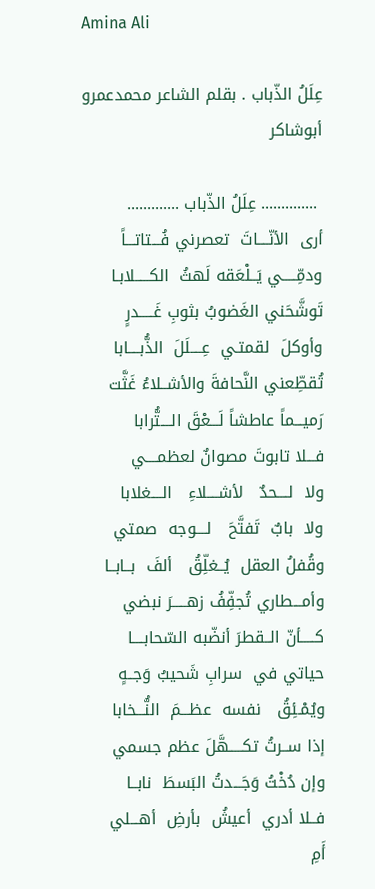Amina Ali

عِلَلُ الذّباب . بقلم الشاعر محمدعمرو أبوشاكر

 .............. عِلَلُ الذّباب .............
أرى  الأنّــــاتَ  تعصرني فُـــتاتـــاً
ودمِّـــــي يَــلْعَقه لَهثُ  الكـــــلابـا
تَوشَّحَني الغَضوبُ بثوبِ غَـــــدرٍ
وأوكلَ  لقمتـي  عِــــلَلَ  الذُّبــــابا
تُقطِّعني النَّحافةَ والأشــلاءُ غَثَّت
رَميـــماً عاطشاً لَـــعْقَ الــــتُّرابا
فـــلا تابوتَ مصوانٌ لعظمــــي
ولا  لــــحدٌ   لأشــــلاءِ   الــــغلابا
ولا  بابٌ  تَفتَّحَ   لــــوجه  صمتي
وقُفلُ العقل  يُــغلِّقُ   ألفَ  بــابــا
وأمـــطاري تُجفِّفُ زهـــــرَ نبضي
كـــــأنّ الــقطرَ أنضّبه السّحابــــا
حياتي في  سرابِ شَحيبُ وَجــهٍ
ويُمْـئِقُ   نفسه  عظـــمَ  النُّـــخابا
إذا ســرتُ تكـــــهَّلَ عظم جسمي
وإن دُخْتُ وَجَـــدتُ البَسطَ  نابــا
فــلا أدري  أعيشُ  بأرضِ  أهـــلي
أَمِ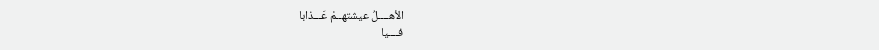الأهــــلُ عيشتهــمْ عَـــذابا
فــــيا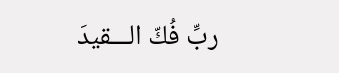ربِّ فُكّ الـــقيدَ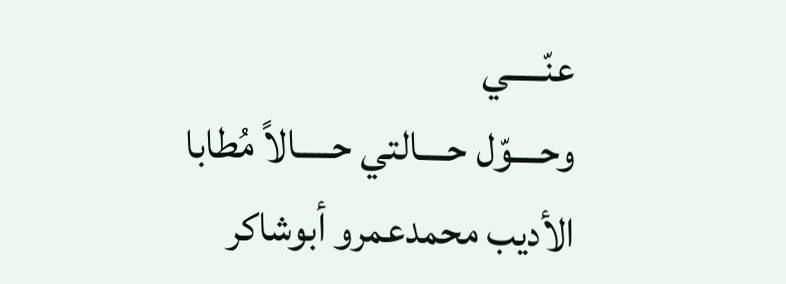عنّـــــي
وحــــوّل حــــالتي حـــــالاً مُطابا
الأديب محمدعمرو أبوشاكر